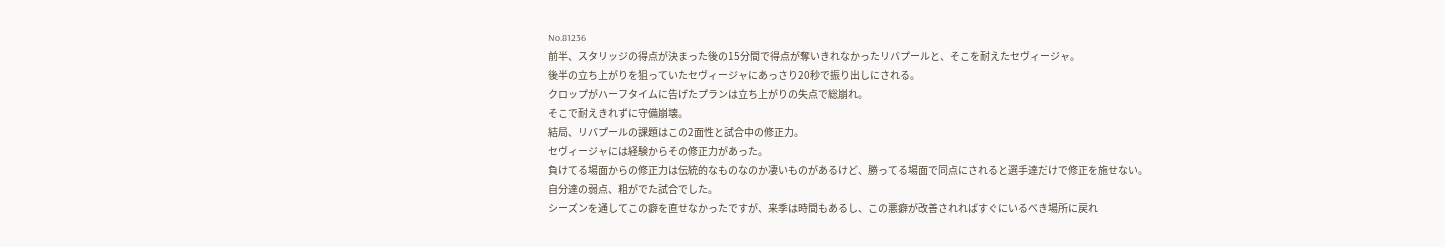No.81236
前半、スタリッジの得点が決まった後の15分間で得点が奪いきれなかったリバプールと、そこを耐えたセヴィージャ。
後半の立ち上がりを狙っていたセヴィージャにあっさり20秒で振り出しにされる。
クロップがハーフタイムに告げたプランは立ち上がりの失点で総崩れ。
そこで耐えきれずに守備崩壊。
結局、リバプールの課題はこの2面性と試合中の修正力。
セヴィージャには経験からその修正力があった。
負けてる場面からの修正力は伝統的なものなのか凄いものがあるけど、勝ってる場面で同点にされると選手達だけで修正を施せない。
自分達の弱点、粗がでた試合でした。
シーズンを通してこの癖を直せなかったですが、来季は時間もあるし、この悪癖が改善されればすぐにいるべき場所に戻れ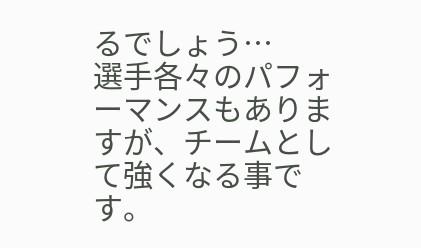るでしょう…
選手各々のパフォーマンスもありますが、チームとして強くなる事です。